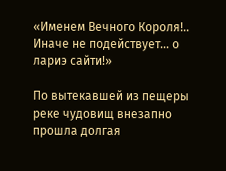«Именем Вечного Короля!.. Иначе не подействует… о лариэ сайти!»

По вытекавшей из пещеры реке чудовищ внезапно прошла долгая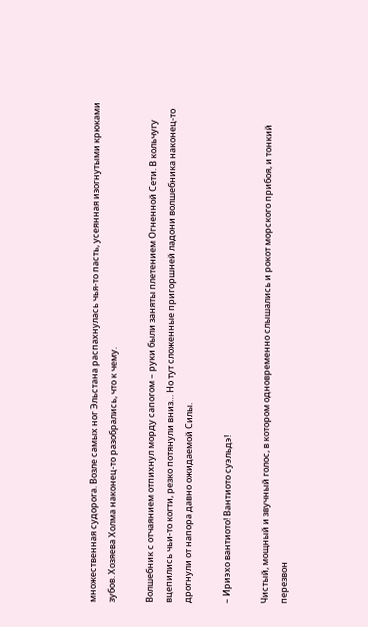множественная судорога. Возле самых ног Эльстана распахнулась чья-то пасть, усеянная изогнутыми крюками зубов. Хозяева Холма наконец-то разобрались, что к чему.

Волшебник с отчаянием отпихнул морду сапогом – руки были заняты плетением Огненной Сети. В кольчугу вцепились чьи-то когти, резко потянули вниз… Но тут сложенные пригоршней ладони волшебника наконец-то дрогнули от напора давно ожидаемой Силы.

– Ириэхо вантиото! Вантиото суэльдэ!

Чистый, мощный и звучный голос, в котором одновременно слышались и рокот морского прибоя, и тонкий перезвон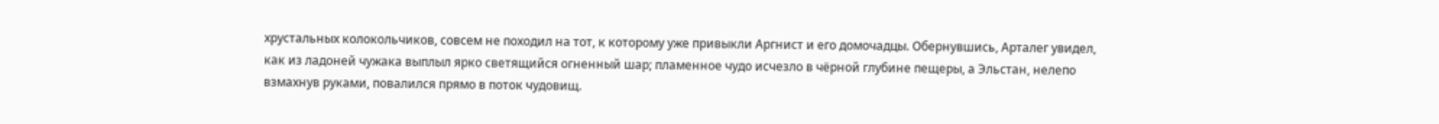хрустальных колокольчиков, совсем не походил на тот, к которому уже привыкли Аргнист и его домочадцы. Обернувшись, Арталег увидел, как из ладоней чужака выплыл ярко светящийся огненный шар; пламенное чудо исчезло в чёрной глубине пещеры, а Эльстан, нелепо взмахнув руками, повалился прямо в поток чудовищ.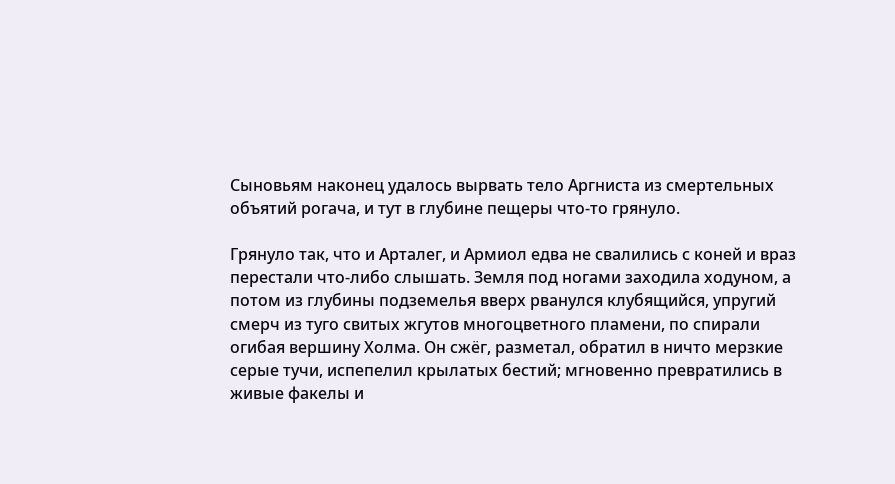Сыновьям наконец удалось вырвать тело Аргниста из смертельных объятий рогача, и тут в глубине пещеры что-то грянуло.

Грянуло так, что и Арталег, и Армиол едва не свалились с коней и враз перестали что-либо слышать. Земля под ногами заходила ходуном, а потом из глубины подземелья вверх рванулся клубящийся, упругий смерч из туго свитых жгутов многоцветного пламени, по спирали огибая вершину Холма. Он сжёг, разметал, обратил в ничто мерзкие серые тучи, испепелил крылатых бестий; мгновенно превратились в живые факелы и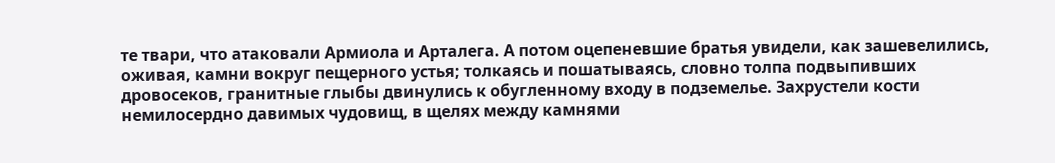те твари, что атаковали Армиола и Арталега. А потом оцепеневшие братья увидели, как зашевелились, оживая, камни вокруг пещерного устья; толкаясь и пошатываясь, словно толпа подвыпивших дровосеков, гранитные глыбы двинулись к обугленному входу в подземелье. Захрустели кости немилосердно давимых чудовищ, в щелях между камнями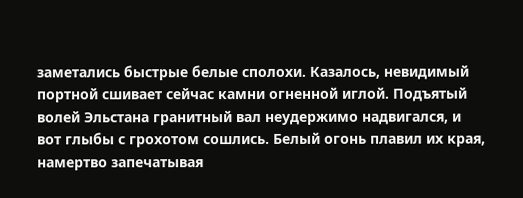заметались быстрые белые сполохи. Казалось, невидимый портной сшивает сейчас камни огненной иглой. Подъятый волей Эльстана гранитный вал неудержимо надвигался, и вот глыбы с грохотом сошлись. Белый огонь плавил их края, намертво запечатывая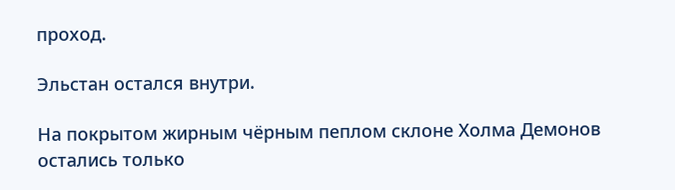проход.

Эльстан остался внутри.

На покрытом жирным чёрным пеплом склоне Холма Демонов остались только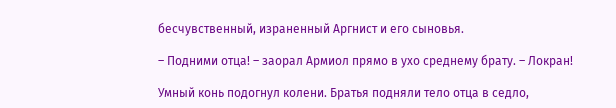бесчувственный, израненный Аргнист и его сыновья.

– Подними отца! – заорал Армиол прямо в ухо среднему брату. – Локран!

Умный конь подогнул колени. Братья подняли тело отца в седло,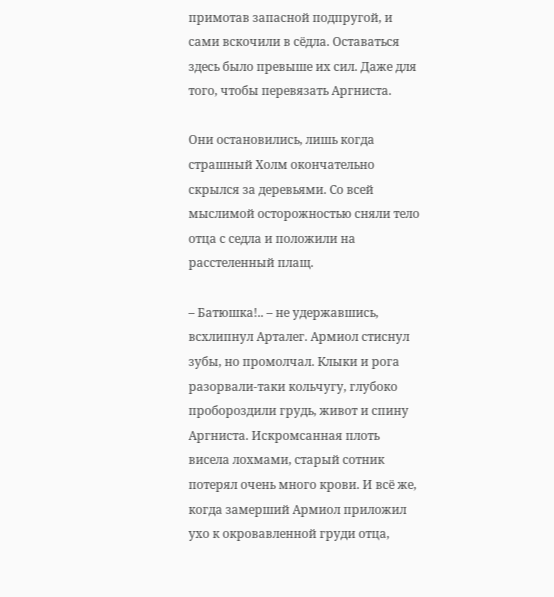примотав запасной подпругой, и сами вскочили в сёдла. Оставаться здесь было превыше их сил. Даже для того, чтобы перевязать Аргниста.

Они остановились, лишь когда страшный Холм окончательно скрылся за деревьями. Со всей мыслимой осторожностью сняли тело отца с седла и положили на расстеленный плащ.

– Батюшка!.. – не удержавшись, всхлипнул Арталег. Армиол стиснул зубы, но промолчал. Клыки и рога разорвали-таки кольчугу, глубоко пробороздили грудь, живот и спину Аргниста. Искромсанная плоть висела лохмами, старый сотник потерял очень много крови. И всё же, когда замерший Армиол приложил ухо к окровавленной груди отца,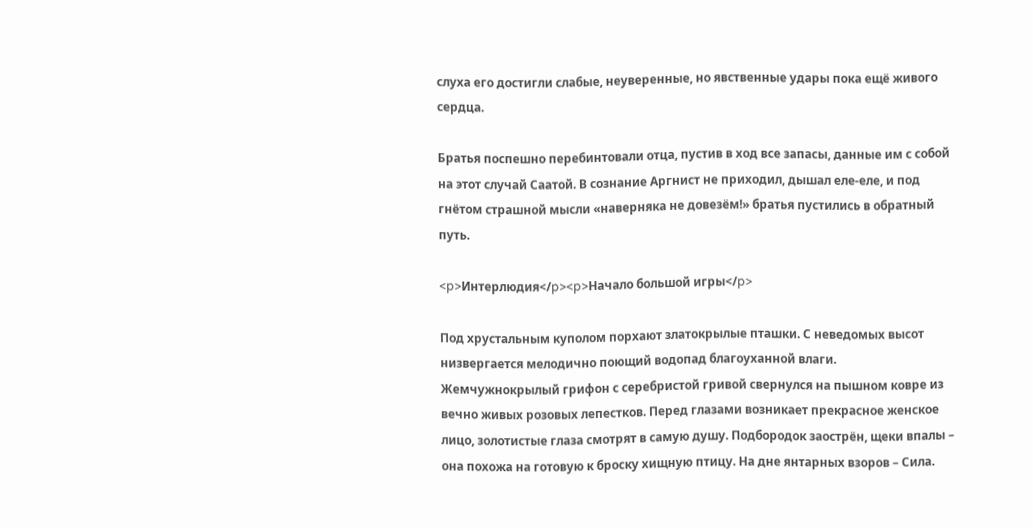слуха его достигли слабые, неуверенные, но явственные удары пока ещё живого сердца.

Братья поспешно перебинтовали отца, пустив в ход все запасы, данные им с собой на этот случай Саатой. В сознание Аргнист не приходил, дышал еле-еле, и под гнётом страшной мысли «наверняка не довезём!» братья пустились в обратный путь.

<p>Интерлюдия</p><p>Начало большой игры</p>

Под хрустальным куполом порхают златокрылые пташки. С неведомых высот низвергается мелодично поющий водопад благоуханной влаги. Жемчужнокрылый грифон с серебристой гривой свернулся на пышном ковре из вечно живых розовых лепестков. Перед глазами возникает прекрасное женское лицо, золотистые глаза смотрят в самую душу. Подбородок заострён, щеки впалы – она похожа на готовую к броску хищную птицу. На дне янтарных взоров – Сила.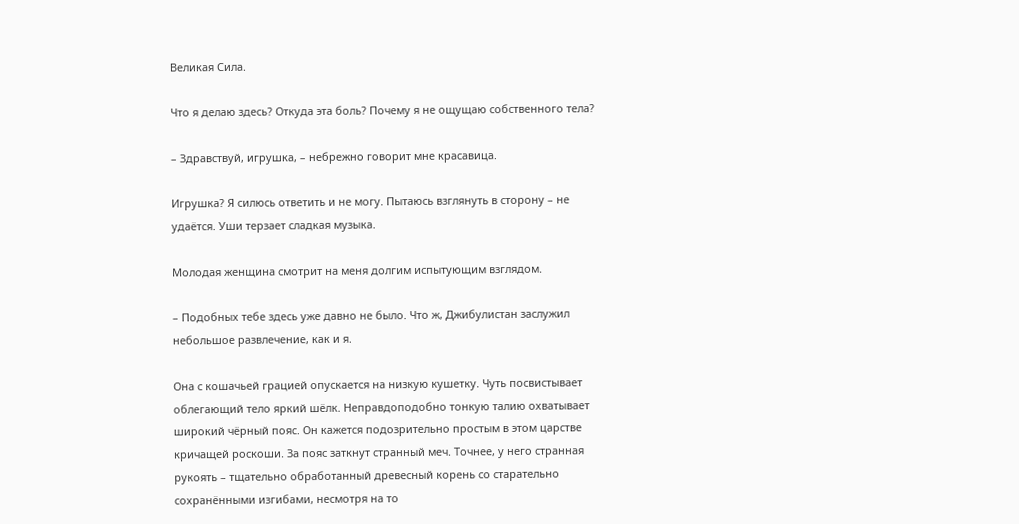Великая Сила.

Что я делаю здесь? Откуда эта боль? Почему я не ощущаю собственного тела?

– Здравствуй, игрушка, – небрежно говорит мне красавица.

Игрушка? Я силюсь ответить и не могу. Пытаюсь взглянуть в сторону – не удаётся. Уши терзает сладкая музыка.

Молодая женщина смотрит на меня долгим испытующим взглядом.

– Подобных тебе здесь уже давно не было. Что ж, Джибулистан заслужил небольшое развлечение, как и я.

Она с кошачьей грацией опускается на низкую кушетку. Чуть посвистывает облегающий тело яркий шёлк. Неправдоподобно тонкую талию охватывает широкий чёрный пояс. Он кажется подозрительно простым в этом царстве кричащей роскоши. За пояс заткнут странный меч. Точнее, у него странная рукоять – тщательно обработанный древесный корень со старательно сохранёнными изгибами, несмотря на то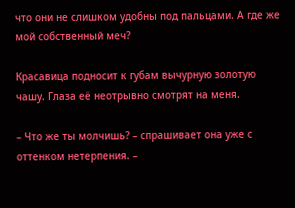что они не слишком удобны под пальцами. А где же мой собственный меч?

Красавица подносит к губам вычурную золотую чашу. Глаза её неотрывно смотрят на меня.

– Что же ты молчишь? – спрашивает она уже с оттенком нетерпения. –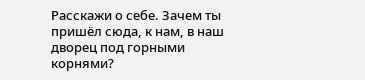Расскажи о себе. Зачем ты пришёл сюда, к нам, в наш дворец под горными корнями?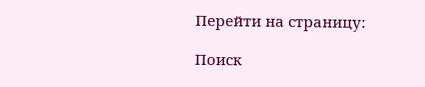Перейти на страницу:

Поиск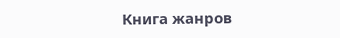Книга жанров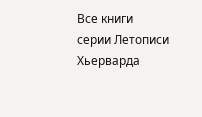Все книги серии Летописи Хьерварда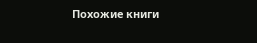Похожие книги